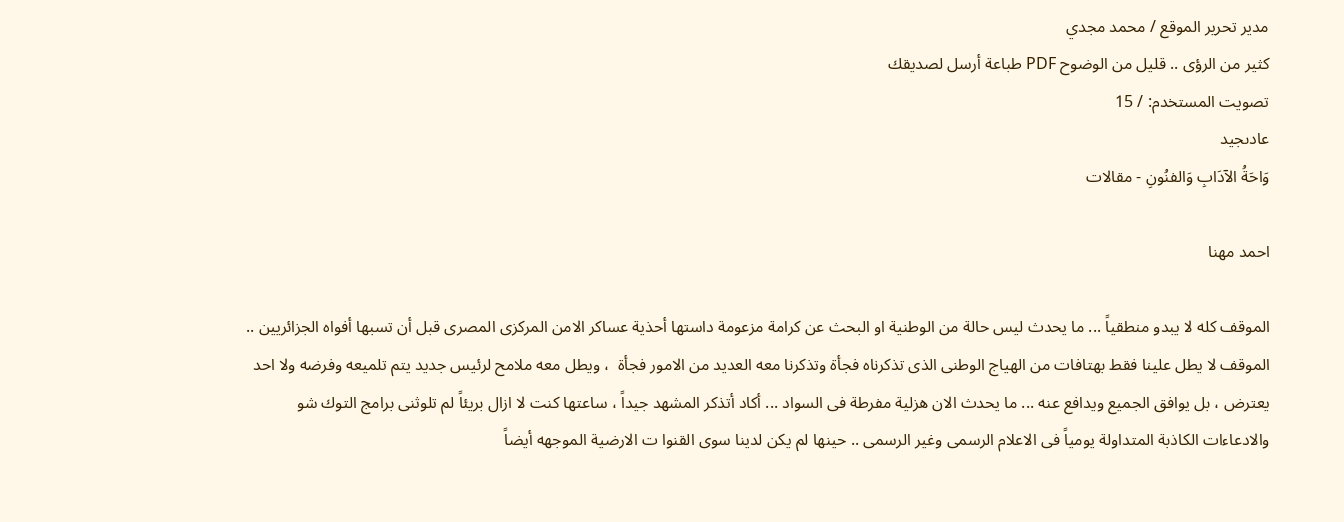مدير تحرير الموقع / محمد مجدي
كثير من الرؤى .. قليل من الوضوح PDF طباعة أرسل لصديقك
تصويت المستخدم: / 15
عادىجيد
وَاحَةُ الآدَابِ وَالفنُونِ - مقالات

احمد مهنا

الموقف كله لا يبدو منطقياً ... ما يحدث ليس حالة من الوطنية او البحث عن كرامة مزعومة داستها أحذية عساكر الامن المركزى المصرى قبل أن تسبها أفواه الجزائريين .. الموقف لا يطل علينا فقط بهتافات من الهياج الوطنى الذى تذكرناه فجأة وتذكرنا معه العديد من الامور فجأة  ، ويطل معه ملامح لرئيس جديد يتم تلميعه وفرضه ولا احد يعترض ، بل يوافق الجميع ويدافع عنه ... ما يحدث الان هزلية مفرطة فى السواد ... أكاد أتذكر المشهد جيداً ، ساعتها كنت لا ازال بريئاً لم تلوثنى برامج التوك شو والادعاءات الكاذبة المتداولة يومياً فى الاعلام الرسمى وغير الرسمى .. حينها لم يكن لدينا سوى القنوا ت الارضية الموجهه أيضاً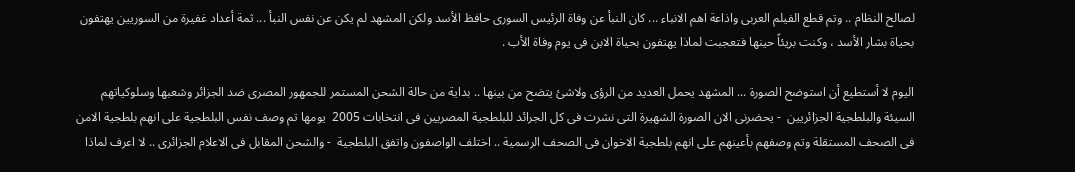لصالح النظام .. وتم قطع الفيلم العربى واذاعة اهم الانباء ... كان النبأ عن وفاة الرئيس السورى حافظ الأسد ولكن المشهد لم يكن عن نفس النبأ ... ثمة أعداد غفيرة من السوريين يهتفون بحياة بشار الأسد ، وكنت بريئاً حينها فتعجبت لماذا يهتفون بحياة الابن فى يوم وفاة الأب .

اليوم لا أستطيع أن استوضح الصورة ... المشهد يحمل العديد من الرؤى ولاشئ يتضح من بينها .. بداية من حالة الشحن المستمر للجمهور المصرى ضد الجزائر وشعبها وسلوكياتهم السيئة والبلطجية الجزائريين  - يحضرنى الان الصورة الشهيرة التى نشرت فى كل الجرائد للبلطجية المصريين فى انتخابات 2005  يومها تم وصف نفس البلطجية على انهم بلطجية الامن فى الصحف المستقلة وتم وصفهم بأعينهم على انهم بلطجية الاخوان فى الصحف الرسمية .. اختلف الواصفون واتفق البلطجية  - والشحن المقابل فى الاعلام الجزائرى .. لا اعرف لماذا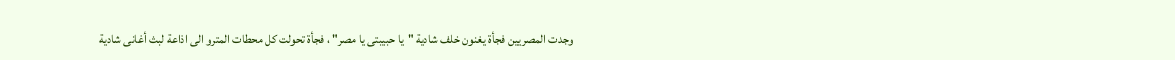وجدت المصريين فجأة يغنون خلف شادية "يا حبيبتى يا مصر" ، فجأة تحولت كل محطات المترو الى اذاعة لبث أغانى شادية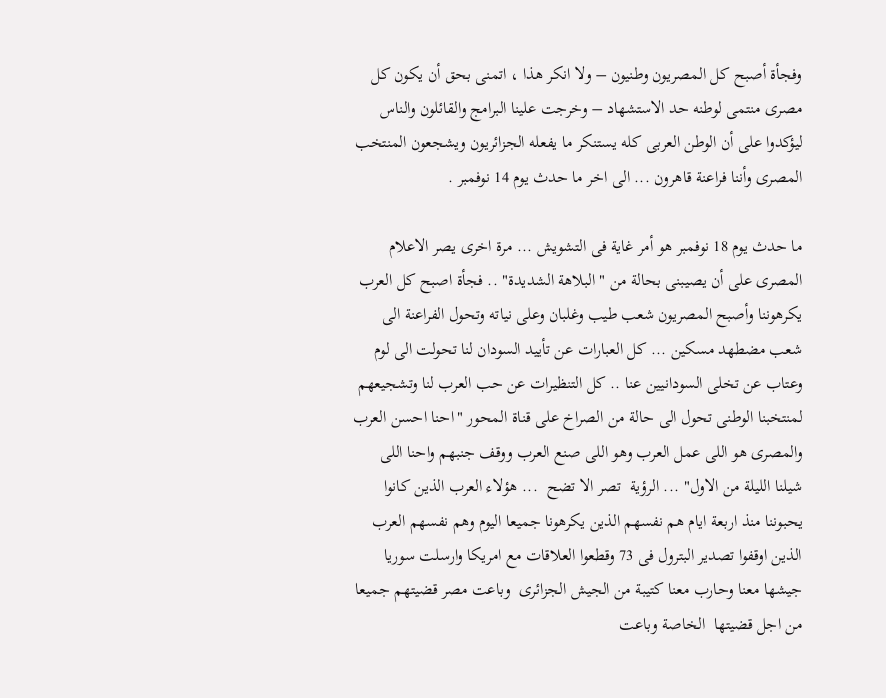وفجأة أصبح كل المصريون وطنيون – ولا انكر هذا ، اتمنى بحق أن يكون كل مصرى منتمى لوطنه حد الاستشهاد – وخرجت علينا البرامج والقائلون والناس ليؤكدوا على أن الوطن العربى كله يستنكر ما يفعله الجزائريون ويشجعون المنتخب المصرى وأننا فراعنة قاهرون ... الى اخر ما حدث يوم 14 نوفمبر .

ما حدث يوم 18 نوفمبر هو أمر غاية فى التشويش ... مرة اخرى يصر الاعلام المصرى على أن يصيبنى بحالة من " البلاهة الشديدة" .. فجأة اصبح كل العرب يكرهوننا وأصبح المصريون شعب طيب وغلبان وعلى نياته وتحول الفراعنة الى شعب مضطهد مسكين ... كل العبارات عن تأييد السودان لنا تحولت الى لوم وعتاب عن تخلى السودانيين عنا .. كل التنظيرات عن حب العرب لنا وتشجيعهم لمنتخبنا الوطنى تحول الى حالة من الصراخ على قناة المحور "احنا احسن العرب والمصرى هو اللى عمل العرب وهو اللى صنع العرب ووقف جنبهم واحنا اللى شيلنا الليلة من الاول" ... الرؤية  تصر الا تضح  ... هؤلاء العرب الذين كانوا يحبوننا منذ اربعة ايام هم نفسهم الذين يكرهونا جميعا اليوم وهم نفسهم العرب الذين اوقفوا تصدير البترول فى 73 وقطعوا العلاقات مع امريكا وارسلت سوريا جيشها معنا وحارب معنا كتيبة من الجيش الجزائرى  وباعت مصر قضيتهم جميعا من اجل قضيتها  الخاصة وباعت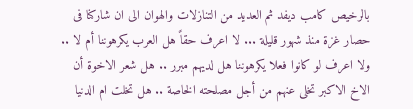بالرخيص كامب ديفد ثم العديد من التنازلات والهوان الى ان شاركنا فى حصار غزة منذ شهور قليلة ... لا اعرف حقاً هل العرب يكرهوننا أم لا .. ولا اعرف لو كانوا فعلا يكرهوننا هل لديهم مبرر .. هل شعر الاخوة أن الاخ الاكبر تخلى عنهم من أجل مصلحته الخاصة .. هل تخلت ام الدنيا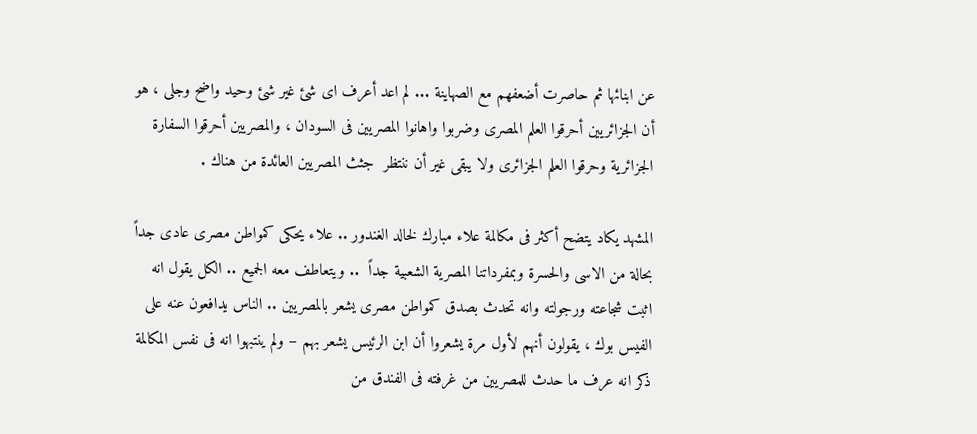عن ابنائها ثم حاصرت أضعفهم مع الصهاينة ... لم اعد أعرف اى شئ غير شئ وحيد واضح وجلى ، هو أن الجزائريين أحرقوا العلم المصرى وضربوا واهانوا المصريين فى السودان ، والمصريين أحرقوا السفارة الجزائرية وحرقوا العلم الجزائرى ولا يبقى غير أن ننتظر  جثث المصريين العائدة من هناك .

المشهد يكاد يتضح أكثر فى مكالمة علاء مبارك لخالد الغندور .. علاء يحكى كمواطن مصرى عادى جداً بحالة من الاسى والحسرة وبمفرداتنا المصرية الشعبية جداً  .. ويتعاطف معه الجميع .. الكل يقول انه اثبت شجاعته ورجولته وانه تحدث بصدق كمواطن مصرى يشعر بالمصريين .. الناس يدافعون عنه على الفيس بوك ، يقولون أنهم لأول مرة يشعروا أن ابن الرئيس يشعر بهم – ولم ينتبهوا انه فى نفس المكالمة ذكر انه عرف ما حدث للمصريين من غرفته فى الفندق من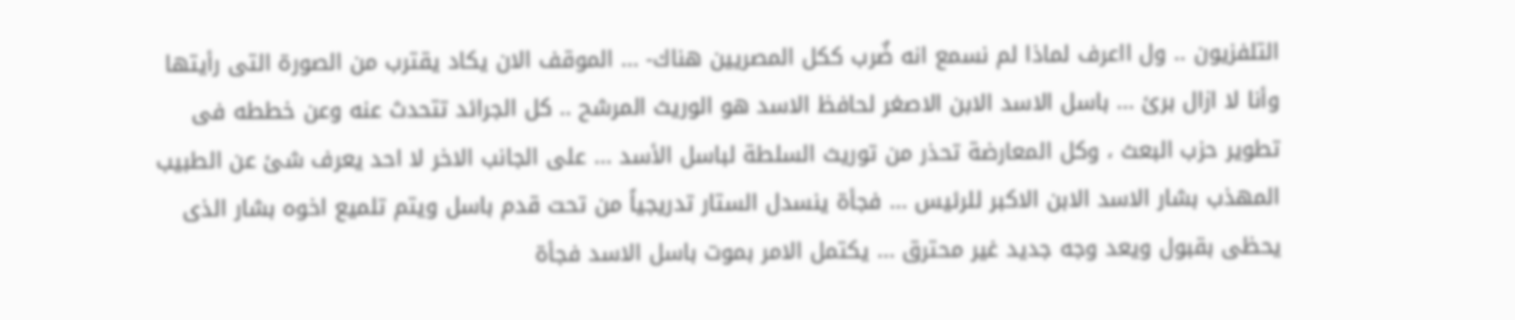التلفزيون .. ول ااعرف لماذا لم نسمع انه ضٌرب ككل المصريين هناك- ... الموقف الان يكاد يقترب من الصورة التى رأيتها وأنا لا ازال برئ ... باسل الاسد الابن الاصغر لحافظ الاسد هو الوريث المرشح .. كل الجرائد تتحدث عنه وعن خططه فى تطوير حزب البعث ، وكل المعارضة تحذر من توريث السلطة لباسل الأسد ... على الجانب الاخر لا احد يعرف شئ عن الطبيب المهذب بشار الاسد الابن الاكبر للرئيس ... فجأة ينسدل الستار تدريجياً من تحت قدم باسل ويتم تلميع اخوه بشار الذى يحظى بقبول ويعد وجه جديد غير محترق ... يكتمل الامر بموت باسل الاسد فجأة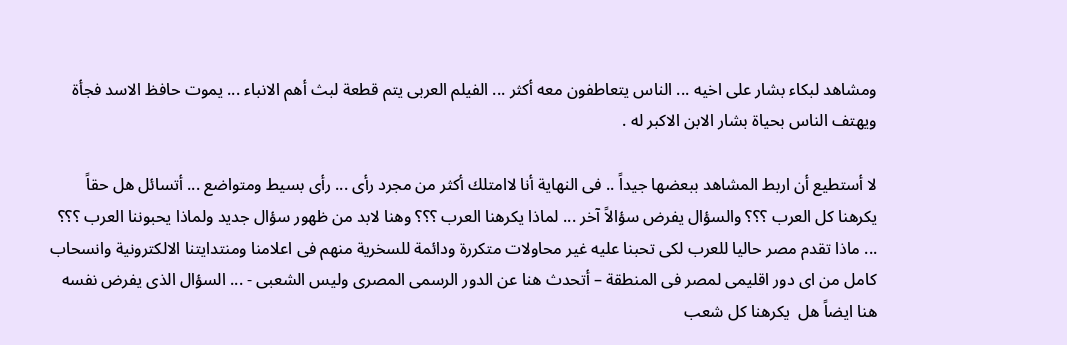ومشاهد لبكاء بشار على اخيه ... الناس يتعاطفون معه أكثر ... الفيلم العربى يتم قطعة لبث أهم الانباء ... يموت حافظ الاسد فجأة ويهتف الناس بحياة بشار الابن الاكبر له .

لا أستطيع أن اربط المشاهد ببعضها جيداً .. فى النهاية أنا لاامتلك أكثر من مجرد رأى ... رأى بسيط ومتواضع ... أتسائل هل حقاً يكرهنا كل العرب ؟؟؟ والسؤال يفرض سؤالاً آخر ... لماذا يكرهنا العرب ؟؟؟ وهنا لابد من ظهور سؤال جديد ولماذا يحبوننا العرب ؟؟؟ ... ماذا تقدم مصر حاليا للعرب لكى تحبنا عليه غير محاولات متكررة ودائمة للسخرية منهم فى اعلامنا ومنتدايتنا الالكترونية وانسحاب كامل من اى دور اقليمى لمصر فى المنطقة – أتحدث هنا عن الدور الرسمى المصرى وليس الشعبى - ... السؤال الذى يفرض نفسه هنا ايضاً هل  يكرهنا كل شعب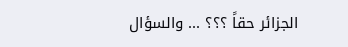الجزائر حقاً ؟؟؟ ... والسؤال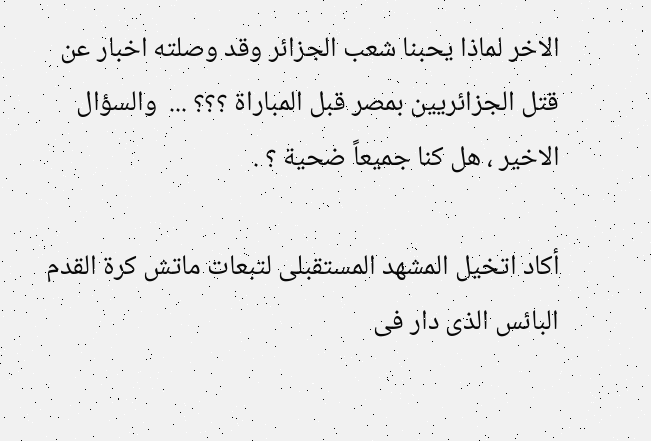الاخر لماذا يحبنا شعب الجزائر وقد وصلته اخبار عن قتل الجزائريين بمصر قبل المباراة ؟؟؟ ...  والسؤال الاخير ، هل كنا جميعاً ضحية ؟ .

أكاد اتخيل المشهد المستقبلى لتبعات ماتش كرة القدم البائس الذى دار فى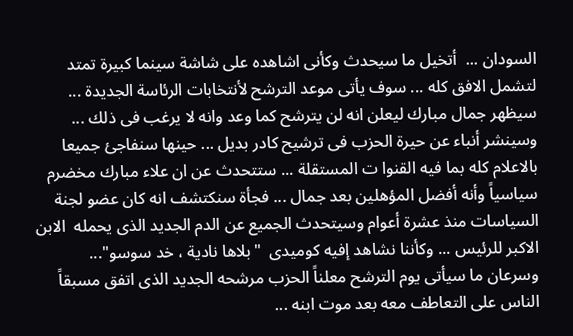السودان ...  أتخيل ما سيحدث وكأنى اشاهده على شاشة سينما كبيرة تمتد لتشمل الافق كله ... سوف يأتى موعد الترشح لأنتخابات الرئاسة الجديدة ... سيظهر جمال مبارك ليعلن انه لن يترشح كما وعد وانه لا يرغب فى ذلك ... وسينشر أنباء عن حيرة الحزب فى ترشيح كادر بديل ... حينها سنفاجئ جميعا بالاعلام كله بما فيه القنوا ت المستقلة ... ستتحدث عن ان علاء مبارك مخضرم سياسياً وأنه أفضل المؤهلين بعد جمال ... فجأة سنكتشف انه كان عضو لجنة السياسات منذ عشرة أعوام وسيتحدث الجميع عن الدم الجديد الذى يحمله  الابن الاكبر للرئيس ... وكأننا نشاهد إفيه كوميدى  "بلاها نادية ، خد سوسو"... وسرعان ما سيأتى يوم الترشح معلناً الحزب مرشحه الجديد الذى اتفق مسبقاً الناس على التعاطف معه بعد موت ابنه ...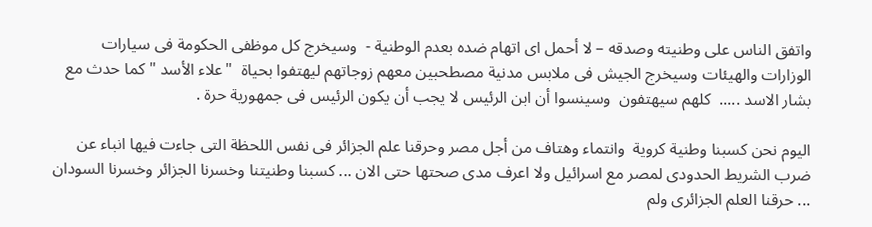واتفق الناس على وطنيته وصدقه – لا أحمل اى اتهام ضده بعدم الوطنية -  وسيخرج كل موظفى الحكومة فى سيارات الوزارات والهيئات وسيخرج الجيش فى ملابس مدنية مصطحبين معهم زوجاتهم ليهتفوا بحياة  "علاء الأسد " كما حدث مع بشار الاسد .....  كلهم سيهتفون  وسينسوا أن ابن الرئيس لا يجب أن يكون الرئيس فى جمهورية حرة .

اليوم نحن كسبنا وطنية كروية  وانتماء وهتاف من أجل مصر وحرقنا علم الجزائر فى نفس اللحظة التى جاءت فيها انباء عن ضرب الشريط الحدودى لمصر مع اسرائيل ولا اعرف مدى صحتها حتى الان ... كسبنا وطنيتنا وخسرنا الجزائر وخسرنا السودان  ... حرقنا العلم الجزائرى ولم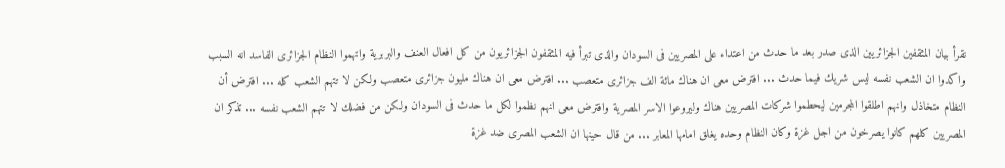نقرأ بيان المثقفين الجزائريين الذى صدر بعد ما حدث من اعتداء على المصريين فى السودان والذى تبرأ فيه المثقفون الجزائريون من كل افعال العنف والبربرية واتهموا النظام الجزائرى الفاسد انه السبب واكدوا ان الشعب نفسه ليس شريك فيما حدث ... افترض معى ان هناك مائة الف جزائرى متعصب ... افترض معى ان هناك مليون جزائرى متعصب ولكن لا تتهم الشعب كله ... افترض أن النظام متخاذل وانهم اطلقوا المجرمين ليحطموا شركات المصريين هناك وليروعوا الاسر المصرية وافترض معى انهم نظموا لكل ما حدث فى السودان ولكن من فضلك لا تتهم الشعب نفسه ... تذكر ان المصريين كلهم كانوا يصرخون من اجل غزة وكان النظام وحده يغلق امامها المعابر ... من قال حينها ان الشعب المصرى ضد غزة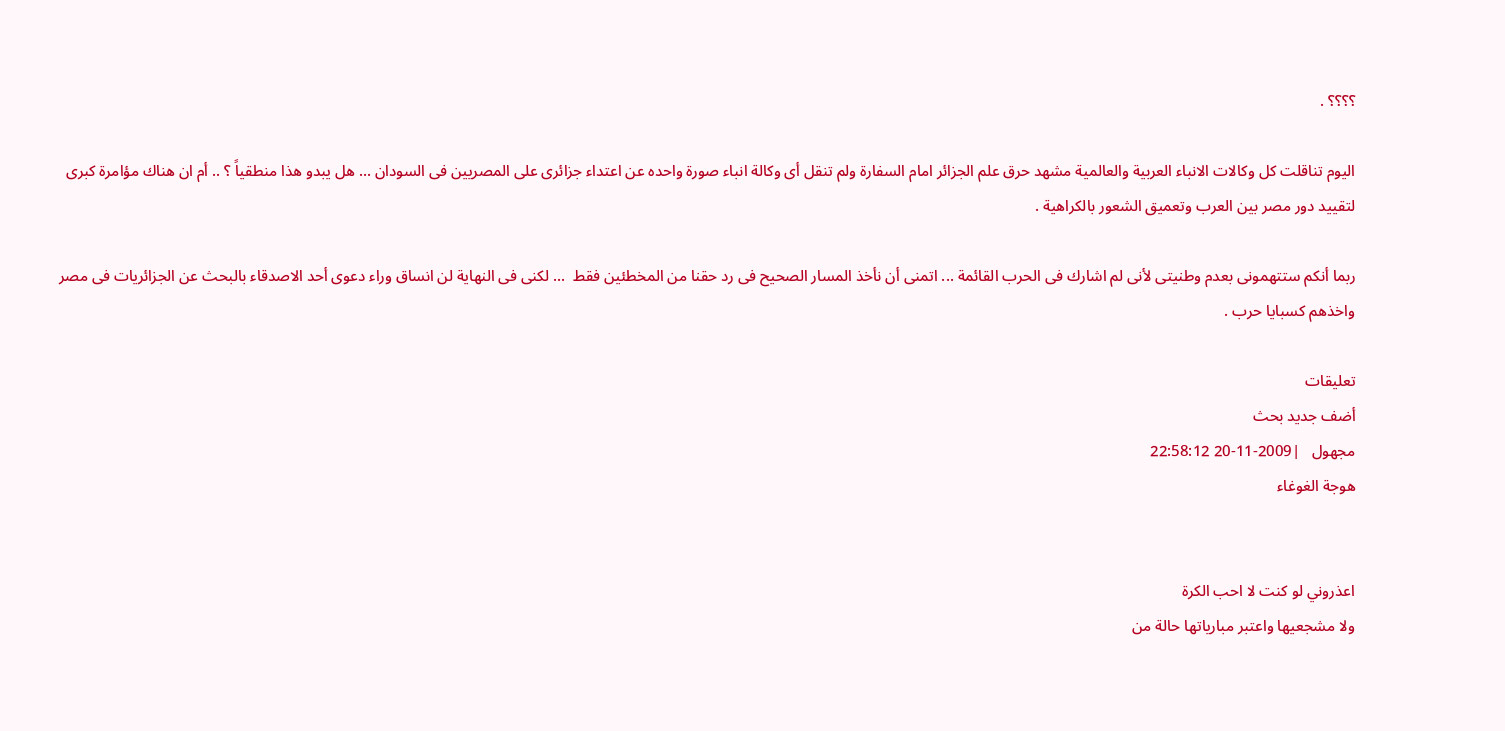؟؟؟؟ .

اليوم تناقلت كل وكالات الانباء العربية والعالمية مشهد حرق علم الجزائر امام السفارة ولم تنقل أى وكالة انباء صورة واحده عن اعتداء جزائرى على المصريين فى السودان ... هل يبدو هذا منطقياً ؟ .. أم ان هناك مؤامرة كبرى لتقييد دور مصر بين العرب وتعميق الشعور بالكراهية .

ربما أنكم ستتهمونى بعدم وطنيتى لأنى لم اشارك فى الحرب القائمة ... اتمنى أن نأخذ المسار الصحيح فى رد حقنا من المخطئين فقط  ... لكنى فى النهاية لن انساق وراء دعوى أحد الاصدقاء بالبحث عن الجزائريات فى مصر واخذهم كسبايا حرب .

تعليقات
أضف جديد بحث
مجهول   |2009-11-20 22:58:12
هوجة الغوغاء


اعذروني لو كنت لا احب الكرة
ولا مشجعيها واعتبر مبارياتها حالة من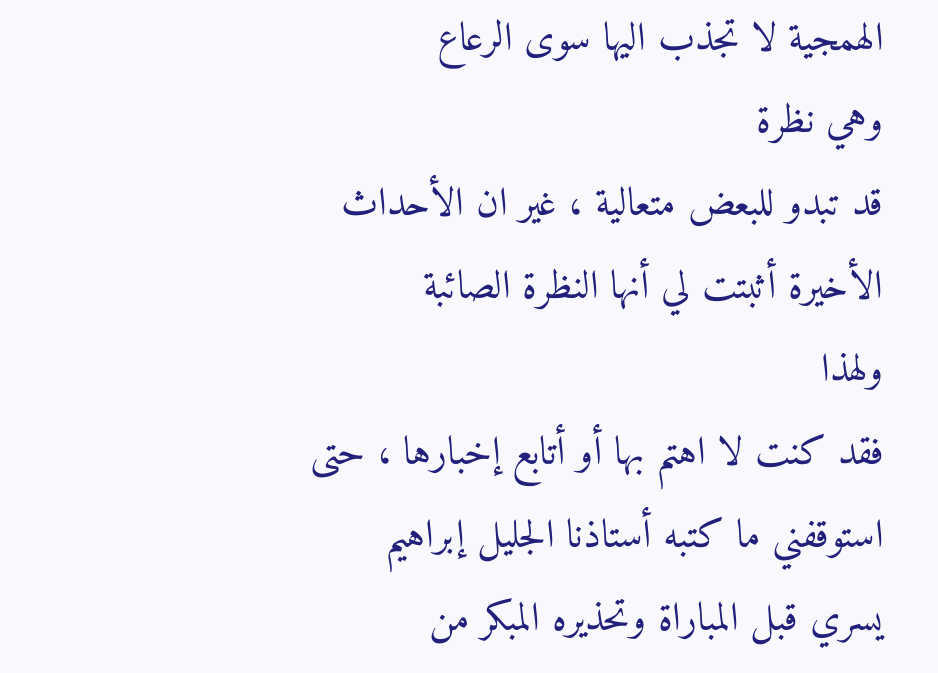الهمجية لا تجذب اليها سوى الرعاع
وهي نظرة
قد تبدو للبعض متعالية ، غير ان الأحداث
الأخيرة أثبتت لي أنها النظرة الصائبة
ولهذا
فقد كنت لا اهتم بها أو أتابع إخبارها ، حتى
استوقفني ما كتبه أستاذنا الجليل إبراهيم
يسري قبل المباراة وتحذيره المبكر من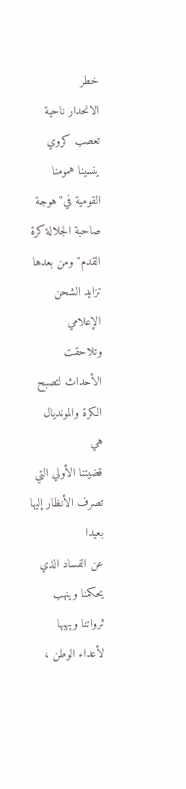خطر
الانحدار ناحية تعصب كروي ينسينا همومنا
القومية في"هوجة صاحبة الجلالة كرة
القدم" ومن بعدها تزايد الشحن الإعلامي
وتلاحقت الأحداث لتصبح الكرة والمونديال هي
قضيتنا الأولي التي تصرف الأنظار إليها بعيدا
عن الفساد الذي يحكمنا وينهب ثرواتنا ويهبها
لأعداء الوطن ،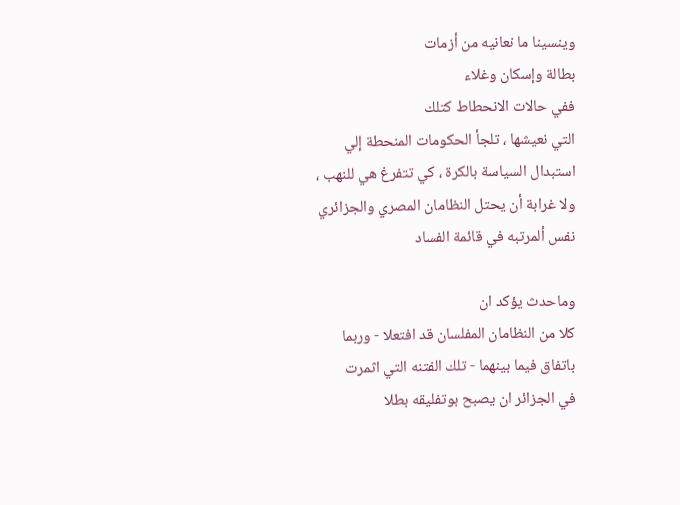وينسينا ما نعانيه من أزمات
بطالة وإسكان وغلاء
ففي حالات الانحطاط كتلك
التي نعيشها ، تلجأ الحكومات المنحطة إلي
استبدال السياسة بالكرة ، كي تتفرغ هي للنهب ،
ولا غرابة أن يحتل النظامان المصري والجزائري
نفس ألمرتبه في قائمة الفساد

وماحدث يؤكد ان
كلا من النظامان المفلسان قد افتعلا - وربما
باتفاق فيما بينهما - تلك الفتنه التي اثمرت
في الجزائر ان يصبح بوتفليقه بطلا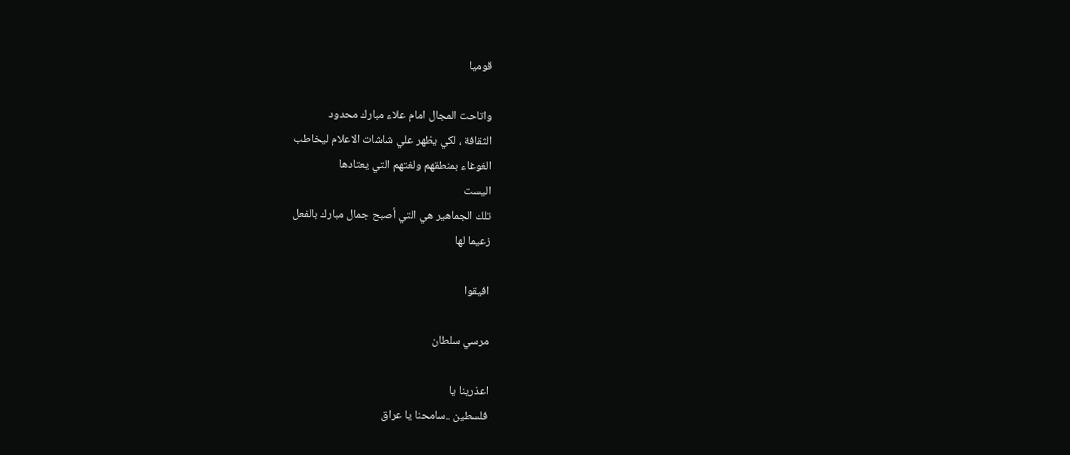قوميا

واتاحت المجال امام علاء مبارك محدود
الثقافة ، لكي يظهر علي شاشات الاعلام ليخاطب
الغوغاء بمنطقهم ولغتهم التي يعتادها
اليست
تلك الجماهير هي التي أصبح جمال مبارك بالفعل
زعيما لها

افيقوا

مرسي سلطان

اعذرينا يا
فلسطين ..سامحنا يا عراق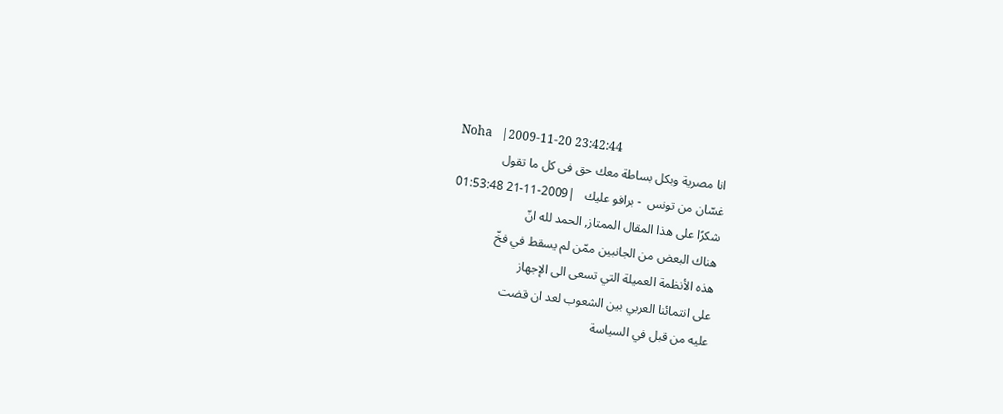Noha   |2009-11-20 23:42:44
انا مصرية وبكل بساطة معك حق فى كل ما تقول
غسّان من تونس  - برافو عليك   |2009-11-21 01:53:48
شكرًا على هذا المقال الممتاز, الحمد لله انّ
هناك البعض من الجانبين ممّن لم يسقط في فخّ
هذه الأنظمة العميلة التي تسعى الى الإجهاز
على انتمائنا العربي بين الشعوب لعد ان قضت
عليه من قبل في السياسة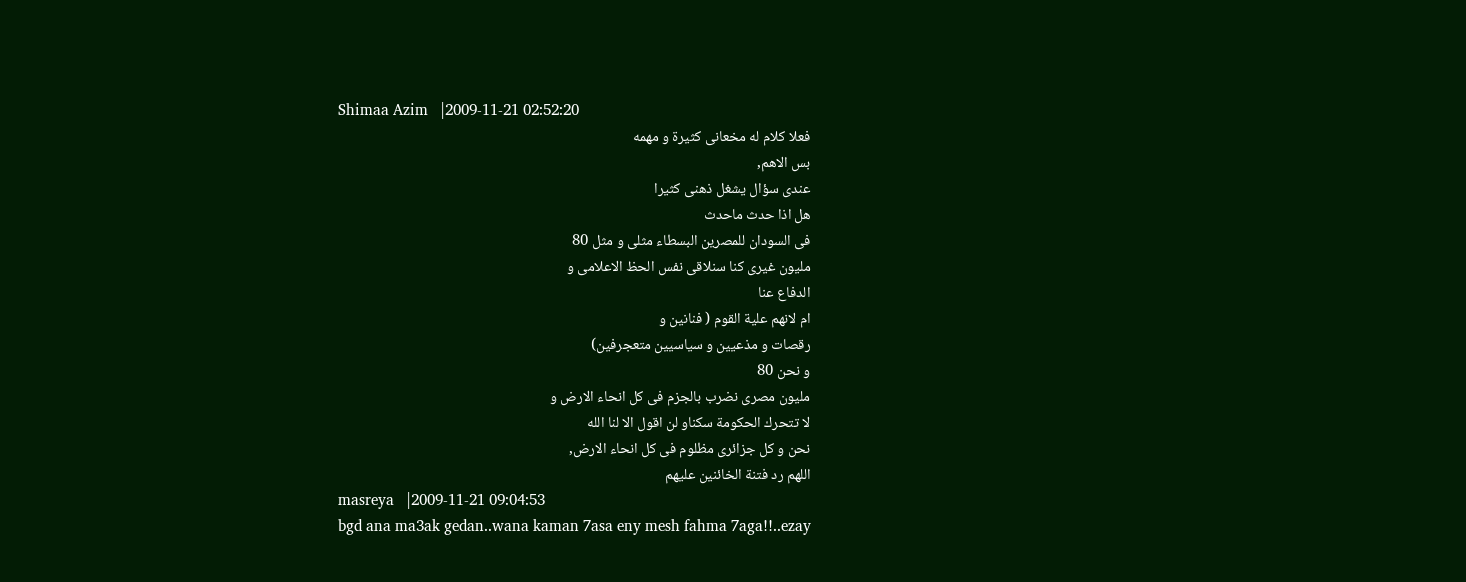Shimaa Azim   |2009-11-21 02:52:20
فعلا كلام له مخعانى كثيرة و مهمه
بس الاهم,
عندى سؤال يشغل ذهنى كثيرا
هل اذا حدث ماحدث
فى السودان للمصرين البسطاء مثلى و مثل 80
مليون غيرى كنا سنلاقى نفس الحظ الاعلامى و
الدفاع عنا
ام لانهم علية القوم ( فنانين و
رقصات و مذعيين و سياسيين متعجرفين)
و نحن 80
مليون مصرى نضرب بالجزم فى كل انحاء الارض و
لا تتحرك الحكومة سكناو لن اقول الا لنا الله
نحن و كل جزائرى مظلوم فى كل انحاء الارض,
اللهم رد فتنة الخائنين عليهم
masreya   |2009-11-21 09:04:53
bgd ana ma3ak gedan..wana kaman 7asa eny mesh fahma 7aga!!..ezay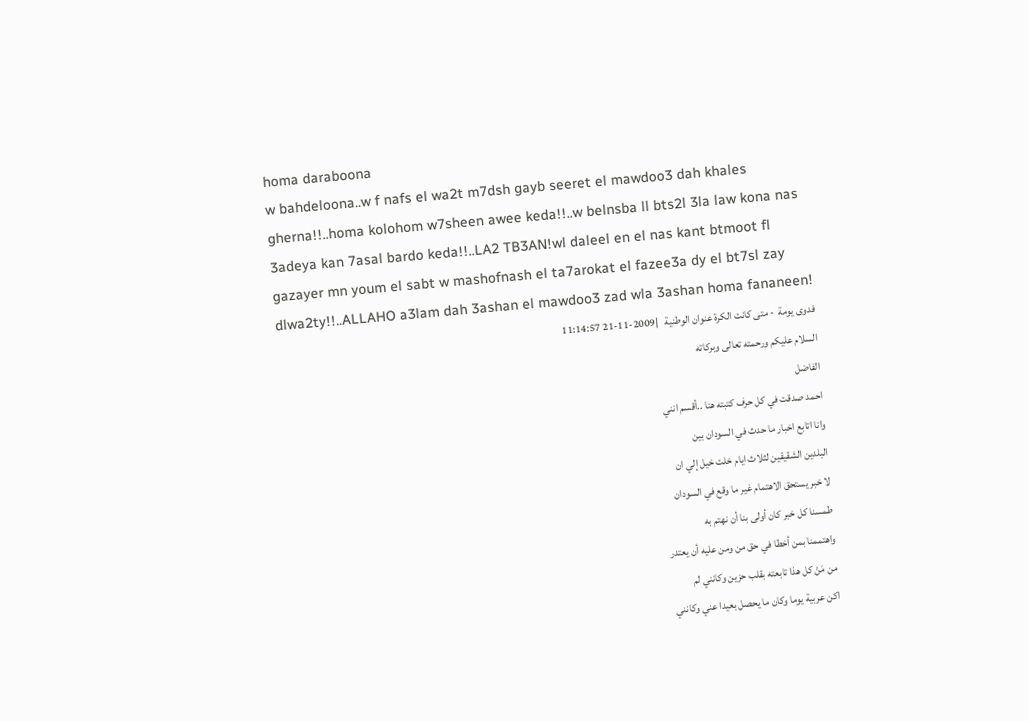homa daraboona
w bahdeloona..w f nafs el wa2t m7dsh gayb seeret el mawdoo3 dah khales
gherna!!..homa kolohom w7sheen awee keda!!..w belnsba ll bts2l 3la law kona nas
3adeya kan 7asal bardo keda!!..LA2 TB3AN!wl daleel en el nas kant btmoot fl
gazayer mn youm el sabt w mashofnash el ta7arokat el fazee3a dy el bt7sl zay
dlwa2ty!!..ALLAHO a3lam dah 3ashan el mawdoo3 zad wla 3ashan homa fananeen!
فدوى يومة  - متى كانت الكرة عنوان الوطنية   |2009-11-21 11:14:57
السلام عليكم ورحمته تعالى وبركاته
الفاضل
احمد صدقت في كل حرف كتبته هنا ..أقسم انني
وانا اتابع اخبار ما حدث في السودان بين
البلدين الشقيقين لثلاث ايام خلت خيل إلي ان
لا خبر يستحق الاهتمام غير ما وقع في السودان
طمسنا كل خبر كان أولى بنا أن نهتم به
واهتممنا بمن أخطا في حق من ومن عليه أن يعتدر
من مَنْ كل هذا تابعته بقلب حزين وكانني لم
اكن عربية يوما وكان ما يحصل بعيدا عني وكانني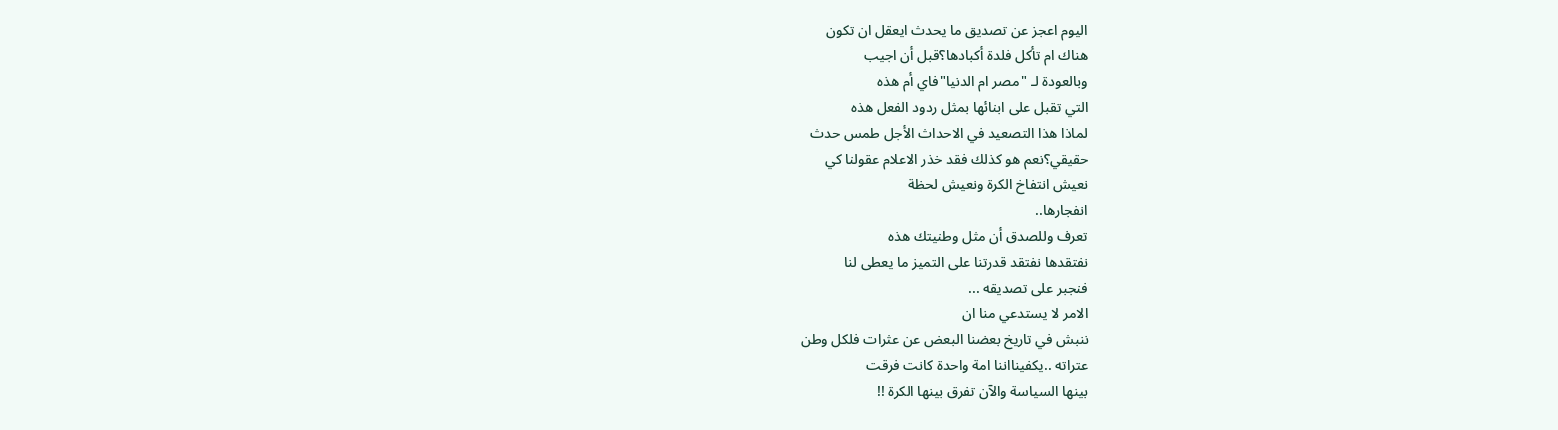اليوم اعجز عن تصديق ما يحدث ايعقل ان تكون
هناك ام تأكل فلدة أكبادها؟قبل أن اجيب
وبالعودة لـ "مصر ام الدنيا"فاي أم هذه
التي تقبل على ابنائها بمثل ردود الفعل هذه
لماذا هذا التصعيد في الاحداث الأجل طمس حدث
حقيقي؟نعم هو كذلك فقد خذر الاعلام عقولنا كي
نعيش انتفاخ الكرة ونعيش لحظة
انفجارها..
تعرف وللصدق أن مثل وطنيتك هذه
نفتقدها نفتقد قدرتنا على التميز ما يعطى لنا
فنجبر على تصديقه ...
الامر لا يستدعي منا ان
ننبش في تاريخ بعضنا البعض عن عثرات فلكل وطن
عتراته ..يكفينااننا امة واحدة كانت فرقت
بينها السياسة والآن تفرق بينها الكرة !!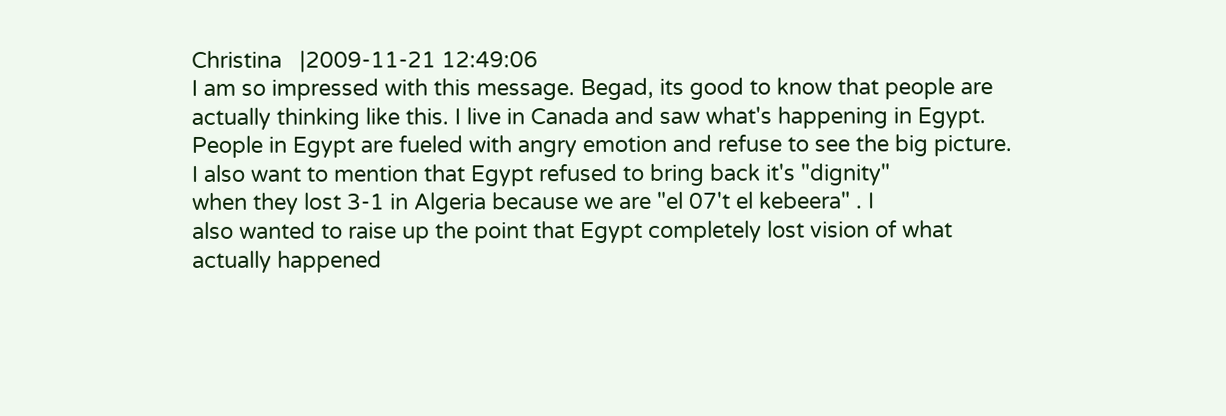Christina   |2009-11-21 12:49:06
I am so impressed with this message. Begad, its good to know that people are
actually thinking like this. I live in Canada and saw what's happening in Egypt.
People in Egypt are fueled with angry emotion and refuse to see the big picture.
I also want to mention that Egypt refused to bring back it's "dignity"
when they lost 3-1 in Algeria because we are "el 07't el kebeera" . I
also wanted to raise up the point that Egypt completely lost vision of what
actually happened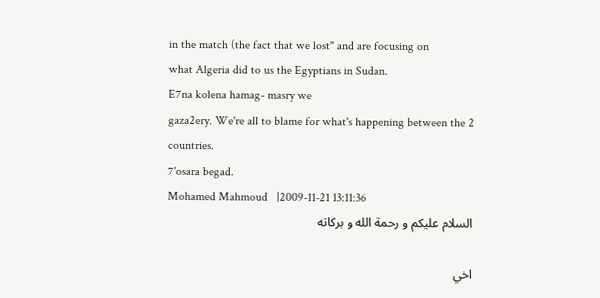in the match (the fact that we lost" and are focusing on
what Algeria did to us the Egyptians in Sudan.
E7na kolena hamag- masry we
gaza2ery. We're all to blame for what's happening between the 2 countries.
7'osara begad.
Mohamed Mahmoud   |2009-11-21 13:11:36
السلام عليكم و رحمة الله و بركاته

اخي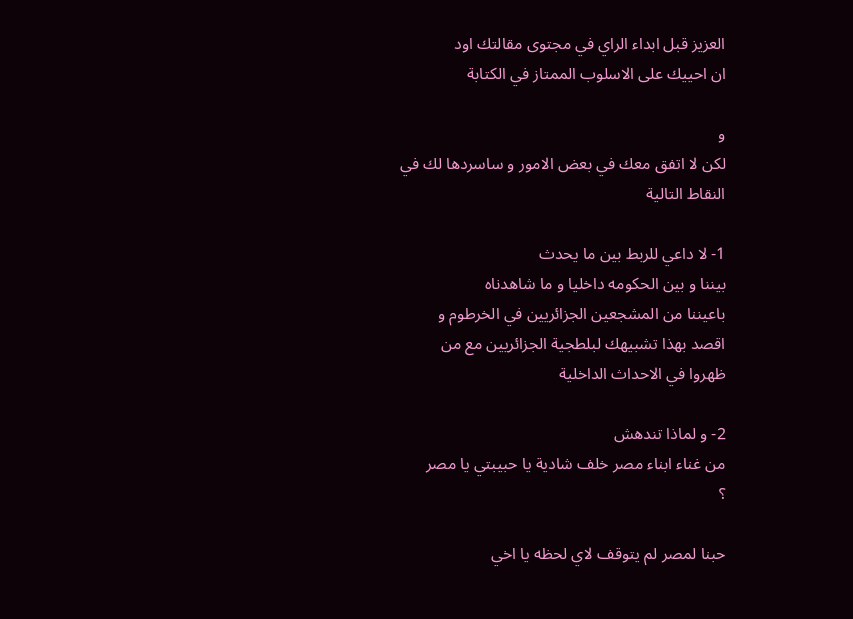العزيز قبل ابداء الراي في مجتوى مقالتك اود
ان احييك على الاسلوب الممتاز في الكتابة

و
لكن لا اتفق معك في بعض الامور و ساسردها لك في
النقاط التالية

1- لا داعي للربط بين ما يحدث
بيننا و بين الحكومه داخليا و ما شاهدناه
باعيننا من المشجعين الجزائريين في الخرطوم و
اقصد بهذا تشبيهك لبلطجية الجزائريين مع من
ظهروا في الاحداث الداخلية

2- و لماذا تندهش
من غناء ابناء مصر خلف شادية يا حبيبتي يا مصر
؟

حبنا لمصر لم يتوقف لاي لحظه يا اخي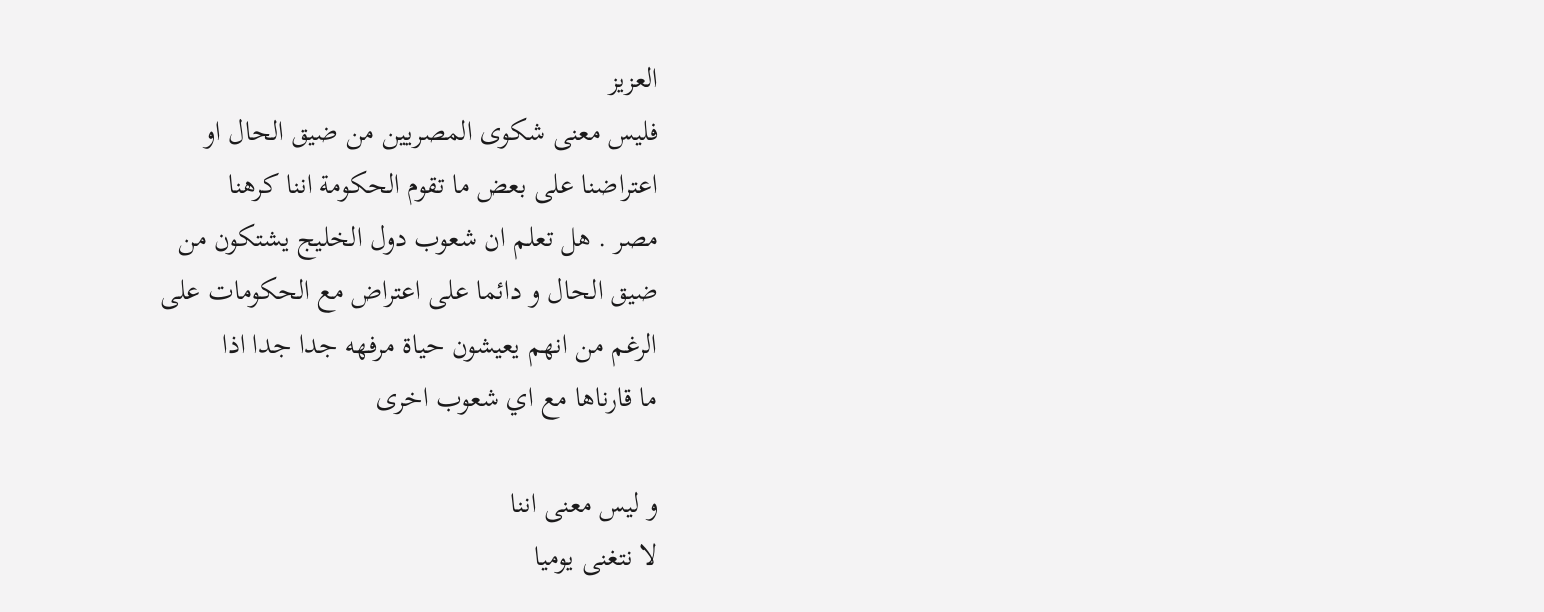العزيز
فليس معنى شكوى المصريين من ضيق الحال او
اعتراضنا على بعض ما تقوم الحكومة اننا كرهنا
مصر . هل تعلم ان شعوب دول الخليج يشتكون من
ضيق الحال و دائما على اعتراض مع الحكومات على
الرغم من انهم يعيشون حياة مرفهه جدا جدا اذا
ما قارناها مع اي شعوب اخرى

و ليس معنى اننا
لا نتغنى يوميا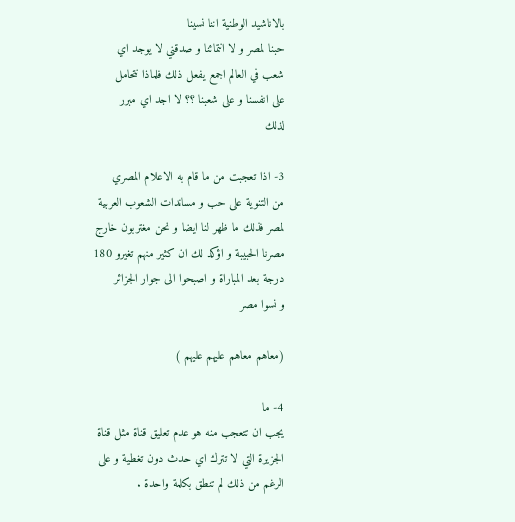بالاناشيد الوطنية اننا نسينا
حبنا لمصر و لا انتمائنا و صدقني لا يوجد اي
شعب في العالم اجمع يفعل ذلك فلماذا نتحامل
على انفسنا و على شعبنا ؟؟ لا اجد اي مبرر
لذلك

3- اذا تعجبت من ما قام به الاعلام المصري
من التنوية على حب و مساندات الشعوب العربية
لمصر فذلك ما ظهر لنا ايضا و نحن مغتربون خارج
مصرنا الحبيبة و اؤكد لك ان كثير منهم تغيرو 180
درجة بعد المباراة و اصبحوا الى جوار الجزائر
و نسوا مصر

(معاهم معاهم عليهم عليهم )

4- ما
يجب ان تتعجب منه هو عدم تعليق قناة مثل قناة
الجزيرة التي لا تترك اي حدث دون تغطية و على
الرغم من ذلك لم تنطق بكلمة واحدة .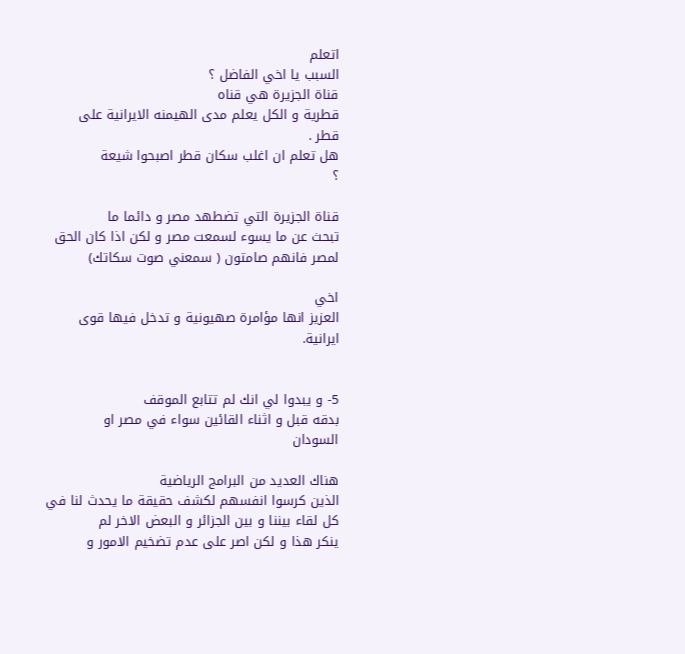اتعلم
السبب يا اخي الفاضل ؟
قناة الجزيرة هي قناه
قطرية و الكل يعلم مدى الهيمنه الايرانية على
قطر .
هل تعلم ان اغلب سكان قطر اصبحوا شيعة
؟

قناة الجزيرة التي تضطهد مصر و دائما ما
تبحث عن ما يسوء لسمعت مصر و لكن اذا كان الحق
لمصر فانهم صامتون ( سمعني صوت سكاتك)

اخي
العزيز انها مؤامرة صهيونية و تدخل فيها قوى
ايرانية.


5- و يبدوا لي انك لم تتابع الموقف
بدقه قبل و اثناء القائين سواء في مصر او
السودان

هناك العديد من البرامج الرياضية
الذين كرسوا انفسهم لكشف حقيقة ما يحدث لنا في
كل لقاء بيننا و بين الجزائر و البعض الاخر لم
ينكر هذا و لكن اصر على عدم تضخيم الامور و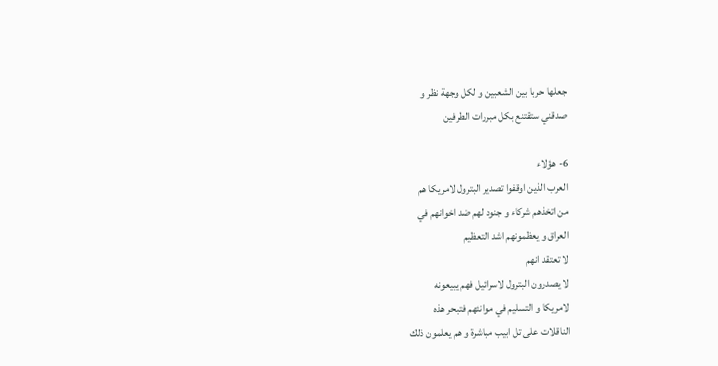جعلها حربا بين الشعبين و لكل وجهة نظر و
صدقني ستقتنع بكل مبررات الطرفين

6- هؤلاء
العرب الذين اوقفوا تصدير البترول لامريكا هم
من اتخذهم شركاء و جنود لهم ضد اخوانهم في
العراق و يعظمونهم اشد التعظيم
لا تعتقد انهم
لا يصدرون البترول لاسرائيل فهم يبيعونه
لامريكا و التسليم في موانئهم فتبحر هذه
الناقلات على تل ابيب مباشرة و هم يعلمون ذلك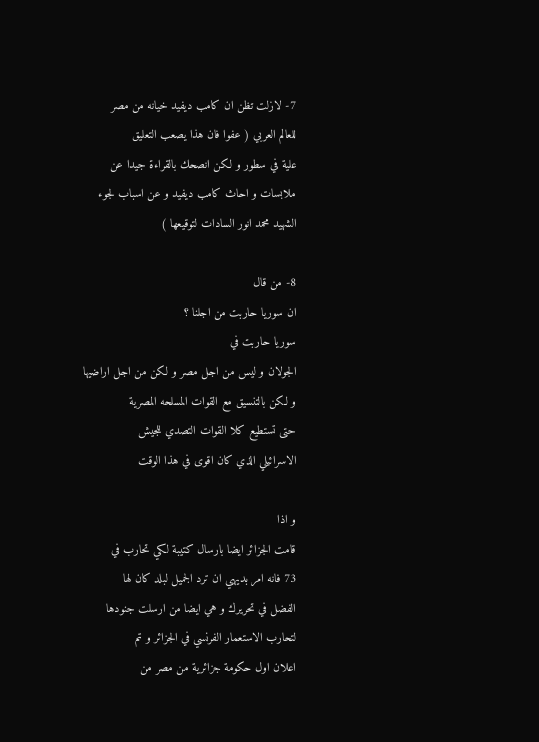7- لازلت تظن ان كامب ديفيد خيانه من مصر
للعالم العربي ( عفوا فان هذا يصعب التعليق
علية في سطور و لكن انصحك بالقراءة جيدا عن
ملابسات و احاث كامب ديفيد و عن اسباب لجوء
الشهيد محمد انور السادات لتوقيعها )

8- من قال
ان سوريا حاربت من اجلنا ؟
سوريا حاربت في
الجولان و ليس من اجل مصر و لكن من اجل اراضيها
و لكن بالتنسيق مع القوات المسلحه المصرية
حتى تستطيع كلا القوات التصدي للجيش
الاسرائيلي الذي كان اقوى في هذا الوقت

و اذا
قامت الجزائر ايضا بارسال كتيبة لكي تحارب في
73 فانه امر بديهي ان ترد الجميل لبلد كان لها
الفضل في تحريرك و هي ايضا من ارسلت جنودها
لتحارب الاستعمار الفرنسي في الجزائر و تم
اعلان اول حكومة جزائرية من مصر من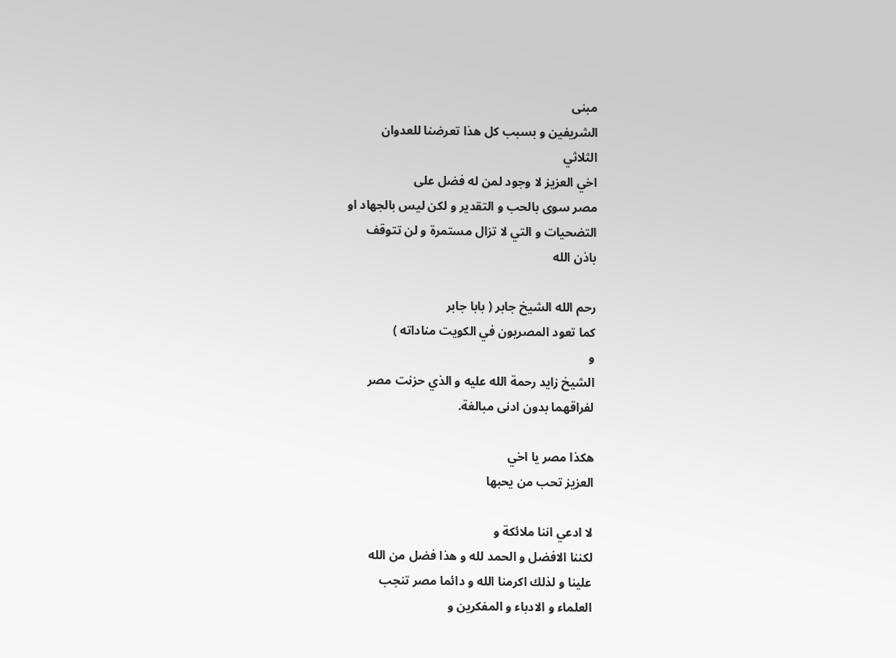مبنى
الشريفين و بسبب كل هذا تعرضنا للعدوان
الثلاثي
اخي العزيز لا وجود لمن له فضل على
مصر سوى بالحب و التقدير و لكن ليس بالجهاد او
التضحيات و التي لا تزال مستمرة و لن تتوقف
باذن الله

رحم الله الشيخ جابر ( بابا جابر
كما تعود المصريون في الكويت مناداته )
و
الشيخ زايد رحمة الله عليه و الذي حزنت مصر
لفراقهما بدون ادنى مبالغة.

هكذا مصر يا اخي
العزيز تحب من يحبها

لا ادعي اننا ملائكة و
لكننا الافضل و الحمد لله و هذا فضل من الله
علينا و لذلك اكرمنا الله و دائما مصر تنجب
العلماء و الادباء و المفكرين و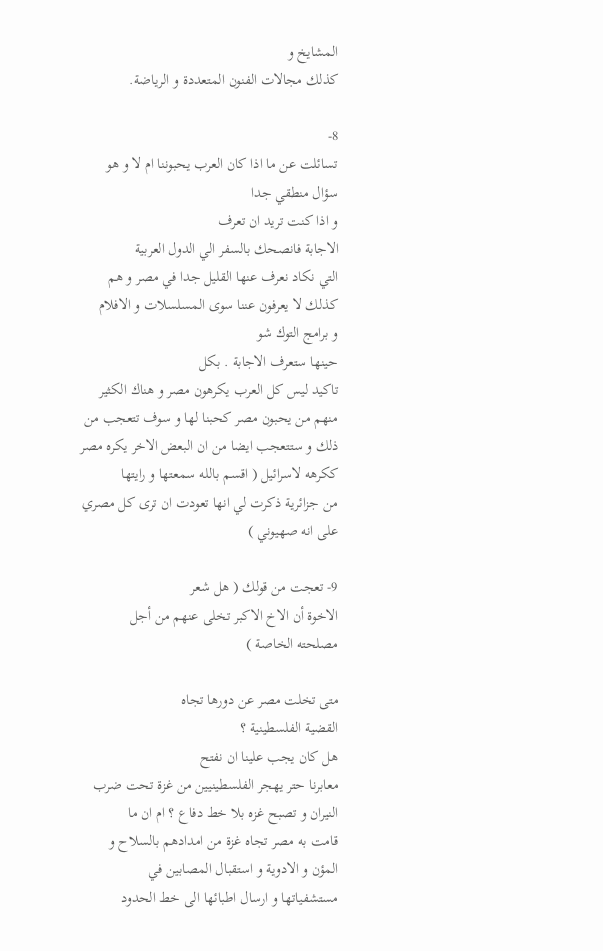المشايخ و
كذلك مجالات الفنون المتعددة و الرياضة.

8-
تسائلت عن ما اذا كان العرب يحبوننا ام لا و هو
سؤال منطقي جدا
و اذا كنت تريد ان تعرف
الاجابة فانصحك بالسفر الي الدول العربية
التي نكاد نعرف عنها القليل جدا في مصر و هم
كذلك لا يعرفون عننا سوى المسلسلات و الافلام
و برامج التوك شو
حينها ستعرف الاجابة . بكل
تاكيد ليس كل العرب يكرهون مصر و هناك الكثير
منهم من يحبون مصر كحبنا لها و سوف تتعجب من
ذلك و ستتعجب ايضا من ان البعض الاخر يكره مصر
ككرهه لاسرائيل ( اقسم بالله سمعتها و رايتها
من جزائرية ذكرت لي انها تعودت ان ترى كل مصري
على انه صهيوني )

9- تعجت من قولك ( هل شعر
الاخوة أن الاخ الاكبر تخلى عنهم من أجل
مصلحته الخاصة )

متى تخلت مصر عن دورها تجاه
القضية الفلسطينية ؟
هل كان يجب علينا ان نفتح
معابرنا حتر يهجر الفلسطينيين من غزة تحت ضرب
النيران و تصبح غزه بلا خط دفاع ؟ ام ان ما
قامت به مصر تجاه غزة من امدادهم بالسلاح و
المؤن و الادوية و استقبال المصابين في
مستشفياتها و ارسال اطبائها الى خط الحدود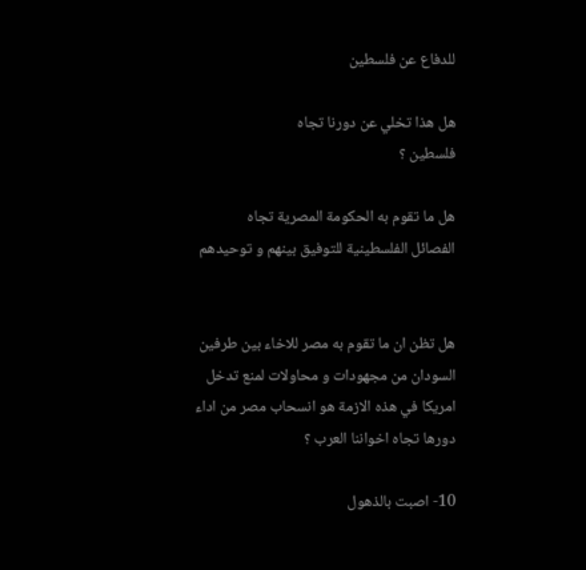للدفاع عن فلسطين

هل هذا تخلي عن دورنا تجاه
فلسطين ؟

هل ما تقوم به الحكومة المصرية تجاه
الفصائل الفلسطينية للتوفيق بينهم و توحيدهم


هل تظن ان ما تقوم به مصر للاخاء بين طرفين
السودان من مجهودات و محاولات لمنع تدخل
امريكا في هذه الازمة هو انسحاب مصر من اداء
دورها تجاه اخواننا العرب ؟

10- اصبت بالذهول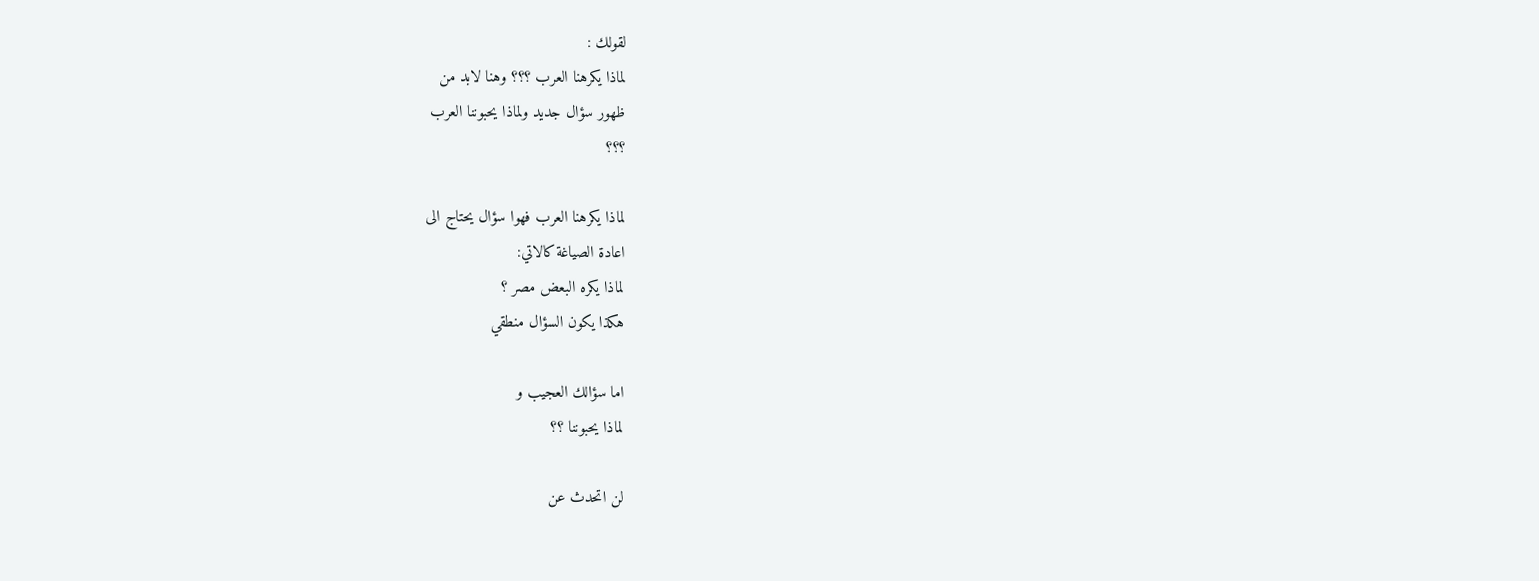لقولك :
لماذا يكرهنا العرب ؟؟؟ وهنا لابد من
ظهور سؤال جديد ولماذا يحبوننا العرب
؟؟؟

لماذا يكرهنا العرب فهوا سؤال يحتاج الى
اعادة الصياغة كالاتي:
لماذا يكره البعض مصر ؟
هكذا يكون السؤال منطقي

اما سؤالك العجيب و
لماذا يحبوننا ؟؟

لن اتحدث عن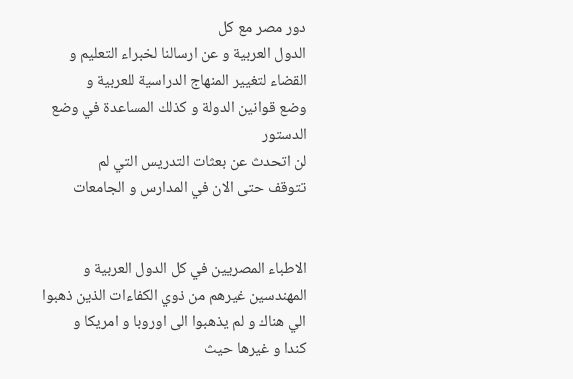دور مصر مع كل
الدول العربية و عن ارسالنا لخبراء التعليم و
القضاء لتغيير المنهاج الدراسية للعربية و
وضع قوانين الدولة و كذلك المساعدة في وضع
الدستور
لن اتحدث عن بعثات التدريس التي لم
تتوقف حتى الان في المدارس و الجامعات


الاطباء المصريين في كل الدول العربية و
المهندسين غيرهم من ذوي الكفاءات الذين ذهبوا
الي هناك و لم يذهبوا الى اوروبا و امريكا و
كندا و غيرها حيث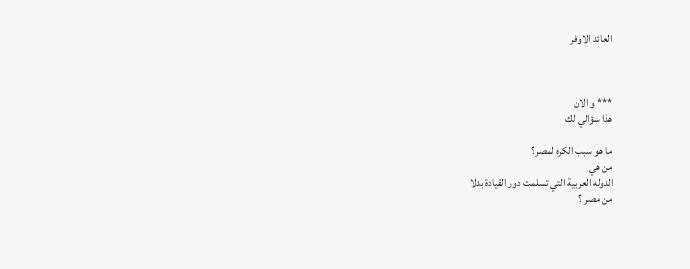العائد الاوفر



*** و الان
هذا سؤالي لك

ما هو سبب الكره لمصر؟
من هي
الدوله العربية التي تسلمت دور القيادة بدلا
من مصر ؟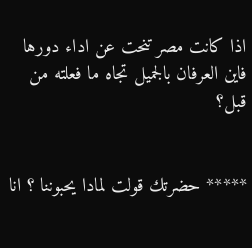اذا كانت مصر تنحت عن اداء دورها
فاين العرفان بالجميل تجاه ما فعلته من
قبل؟


***** حضرتك قولت لمادا يحبوننا ؟ انا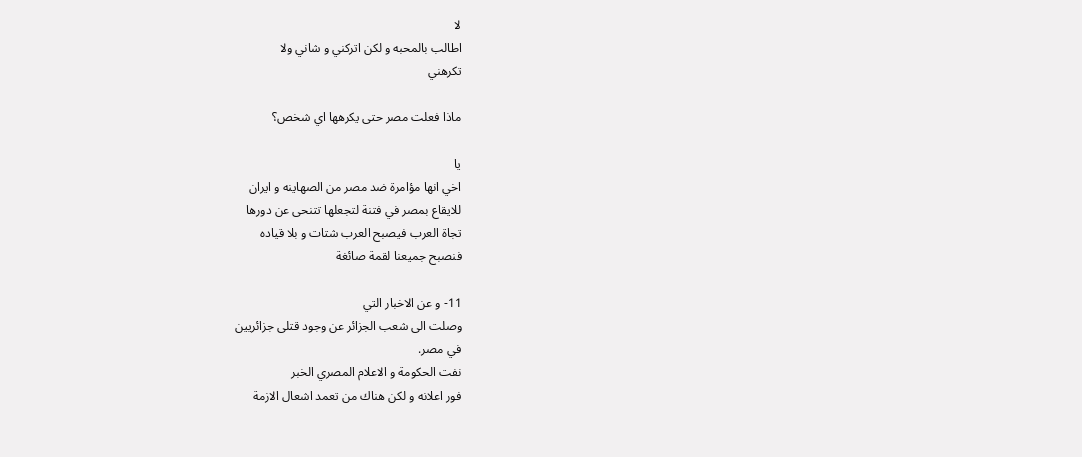لا
اطالب بالمحبه و لكن اتركني و شاني ولا
تكرهني

ماذا فعلت مصر حتى يكرهها اي شخص؟

يا
اخي انها مؤامرة ضد مصر من الصهاينه و ايران
للايقاع بمصر في فتنة لتجعلها تتنحى عن دورها
تجاة العرب فيصبح العرب شتات و بلا قياده
فنصبح جميعنا لقمة صائغة

11- و عن الاخبار التي
وصلت الى شعب الجزائر عن وجود قتلى جزائريين
في مصر.
نفت الحكومة و الاعلام المصري الخبر
فور اعلانه و لكن هناك من تعمد اشعال الازمة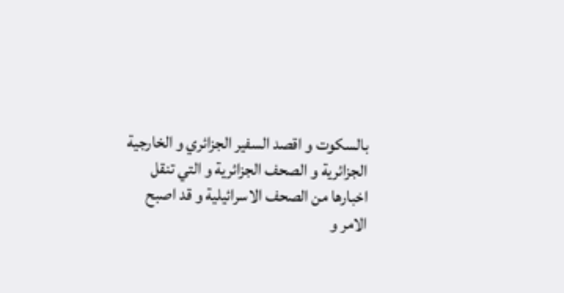بالسكوت و اقصد السفير الجزائري و الخارجية
الجزائرية و الصحف الجزائرية و التي تنقل
اخبارها من الصحف الاسرائيلية و قد اصبح
الامر و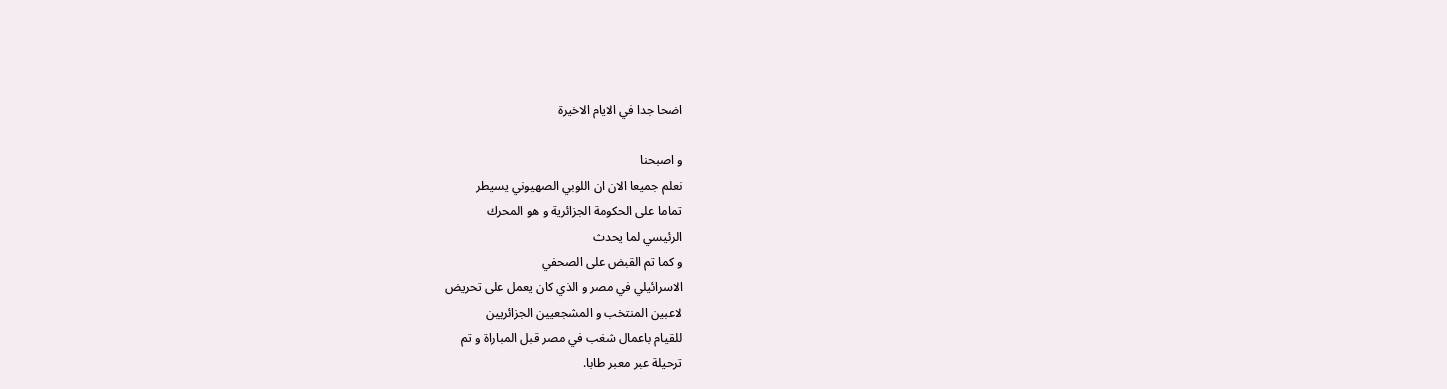اضحا جدا في الايام الاخيرة

و اصبحنا
نعلم جميعا الان ان اللوبي الصهيوني يسيطر
تماما على الحكومة الجزائرية و هو المحرك
الرئيسي لما يحدث
و كما تم القبض على الصحفي
الاسرائيلي في مصر و الذي كان يعمل على تحريض
لاعبين المنتخب و المشجعيين الجزائريين
للقيام باعمال شغب في مصر قبل المباراة و تم
ترحيلة عبر معبر طابا.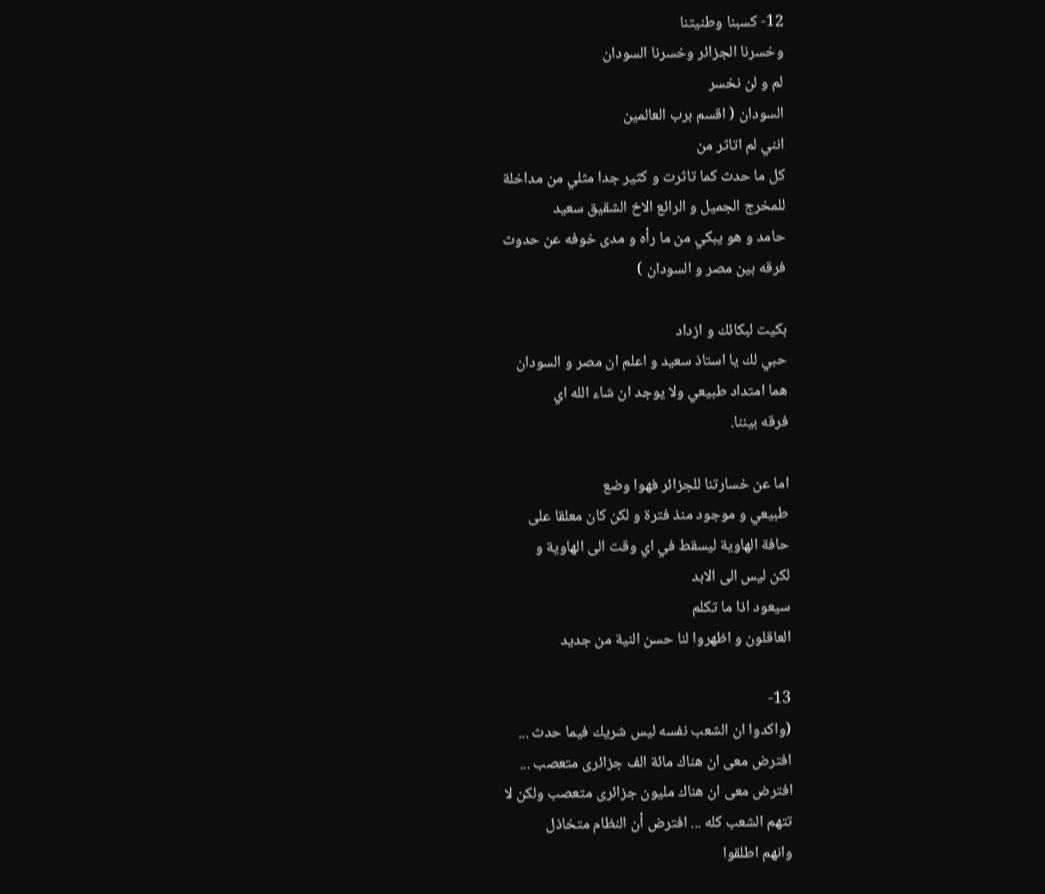12- كسبنا وطنيتنا
وخسرنا الجزائر وخسرنا السودان
لم و لن نخسر
السودان ( اقسم برب العالمين
انني لم اتاثر من
كل ما حدث كما تاثرت و كثير جدا مثلي من مداخلة
للمخرج الجميل و الرائع الاخ الشقيق سعيد
حامد و هو يبكي من ما رأه و مدى خوفه عن حدوث
فرقه بين مصر و السودان )

بكيت لبكائك و ازداد
حبي لك يا استاذ سعيد و اعلم ان مصر و السودان
هما امتداد طبيعي ولا يوجد ان شاء الله اي
فرقه بيننا.

اما عن خسارتنا للجزائر فهوا وضع
طبيعي و موجود منذ فترة و لكن كان معلقا على
حافة الهاوية ليسقط في اي وقت الى الهاوية و
لكن ليس الى الابد
سيعود اذا ما تكلم
العاقلون و اظهروا لنا حسن النية من جديد

13-
(واكدوا ان الشعب نفسه ليس شريك فيما حدث ...
افترض معى ان هناك مائة الف جزائرى متعصب ...
افترض معى ان هناك مليون جزائرى متعصب ولكن لا
تتهم الشعب كله ... افترض أن النظام متخاذل
وانهم اطلقوا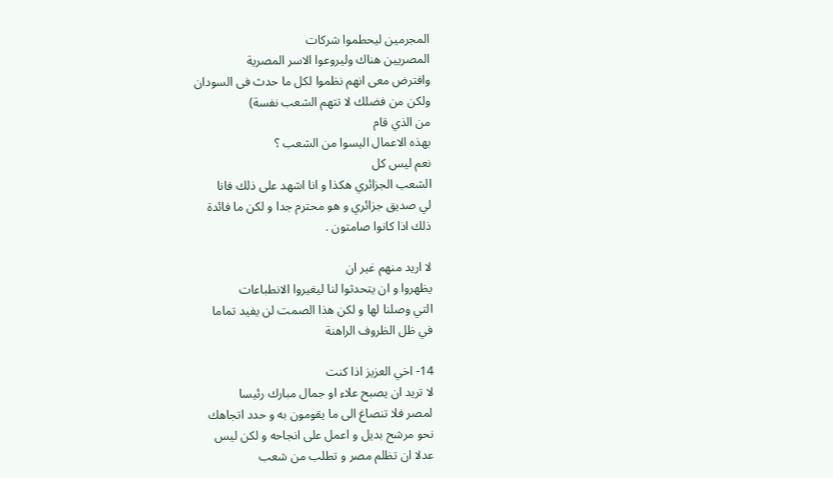المجرمين ليحطموا شركات
المصريين هناك وليروعوا الاسر المصرية
وافترض معى انهم نظموا لكل ما حدث فى السودان
ولكن من فضلك لا تتهم الشعب نفسة)
من الذي قام
بهذه الاعمال اليسوا من الشعب ؟
نعم ليس كل
الشعب الجزائري هكذا و انا اشهد على ذلك فانا
لي صديق جزائري و هو محترم جدا و لكن ما فائدة
ذلك اذا كانوا صامتون .

لا اريد منهم غير ان
يظهروا و ان يتحدثوا لنا ليغيروا الانطباعات
التي وصلنا لها و لكن هذا الصمت لن يفيد تماما
في ظل الظروف الراهنة

14- اخي العزيز اذا كنت
لا تريد ان يصبح علاء او جمال مبارك رئيسا
لمصر فلا تنصاغ الى ما يقومون به و حدد اتجاهك
نحو مرشح بديل و اعمل على انجاحه و لكن ليس
عدلا ان تظلم مصر و تطلب من شعب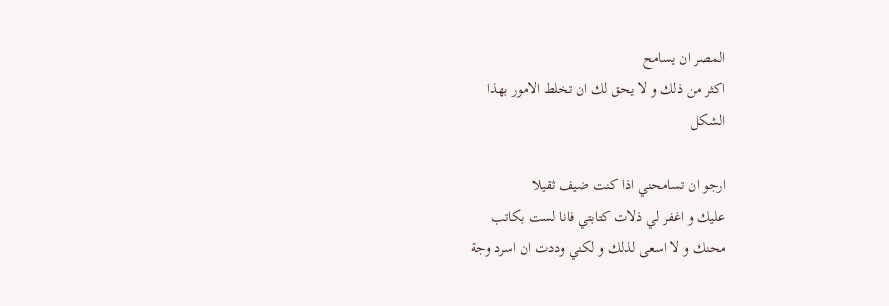المصر ان يسامح
اكثر من ذلك و لا يحق لك ان تخلط الامور بهذا
الشكل

ارجو ان تسامحني اذا كنت ضيف ثقيلا
عليك و اغفر لي ذلات كتابتي فانا لست بكاتب
محنك و لا اسعى لذلك و لكني وددت ان اسرد وجة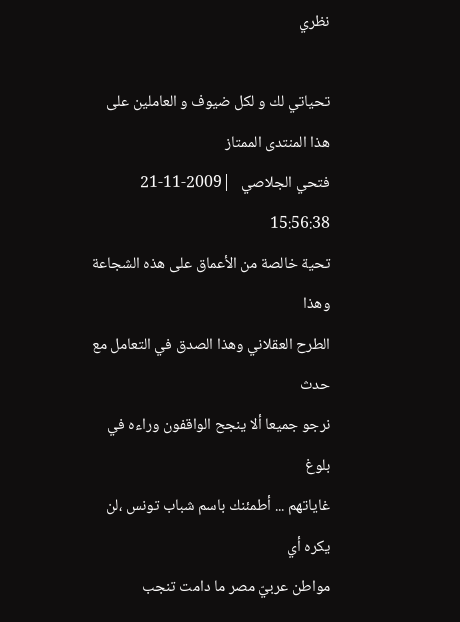نظري

تحياتي لك و لكل ضيوف و العاملين على
هذا المنتدى الممتاز
فتحي الجلاصي   |2009-11-21 15:56:38
تحية خالصة من الأعماق على هذه الشجاعة وهذا
الطرح العقلاني وهذا الصدق في التعامل مع حدث
نرجو جميعا ألا ينجح الواقفون وراءه في بلوغ
غاياتهم ... أطمئنك باسم شباب تونس ،لن يكره أي
مواطن عربيّ مصر ما دامت تنجب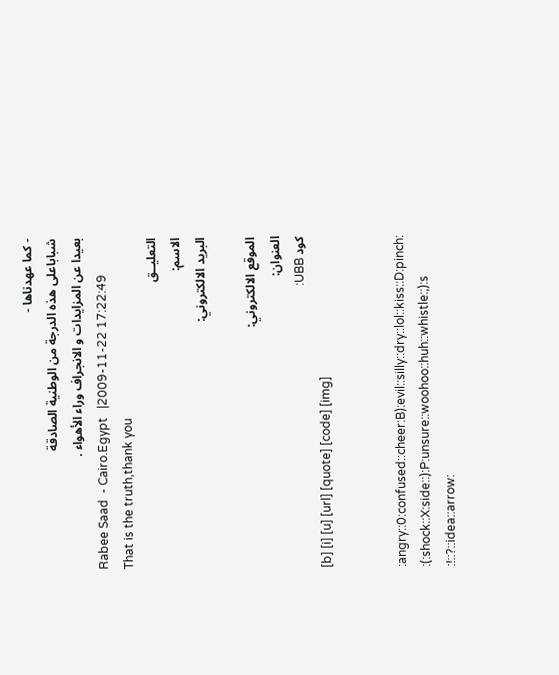- كما عهدناها -
شباباعلى هذه الدرجة من الوطنية الصادقة
بعيدا عن المزايدات و الانجراف وراء الأهواء .
Rabee Saad  - Cairo.Egypt   |2009-11-22 17:22:49
That is the truth,thank you
التعليــق
الاسم:
البريد الالكتروني:

الموقع الالكتروني:
العنوان:
كود UBB:
[b] [i] [u] [url] [quote] [code] [img]


:angry::0:confused::cheer:B):evil::silly::dry::lol::kiss::D:pinch:
:(:shock::X:side::):P:unsure::woohoo::huh::whistle:;):s
:!::?::idea::arrow: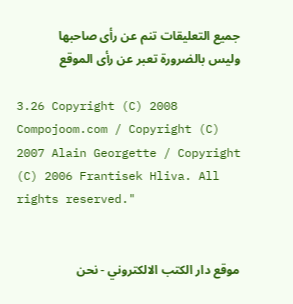جميع التعليقات تنم عن رأى صاحبها وليس بالضرورة تعبر عن رأى الموقع

3.26 Copyright (C) 2008 Compojoom.com / Copyright (C) 2007 Alain Georgette / Copyright (C) 2006 Frantisek Hliva. All rights reserved."


موقع دار الكتب الالكتروني - نحن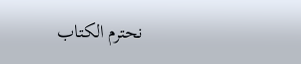نحترم الكتاب